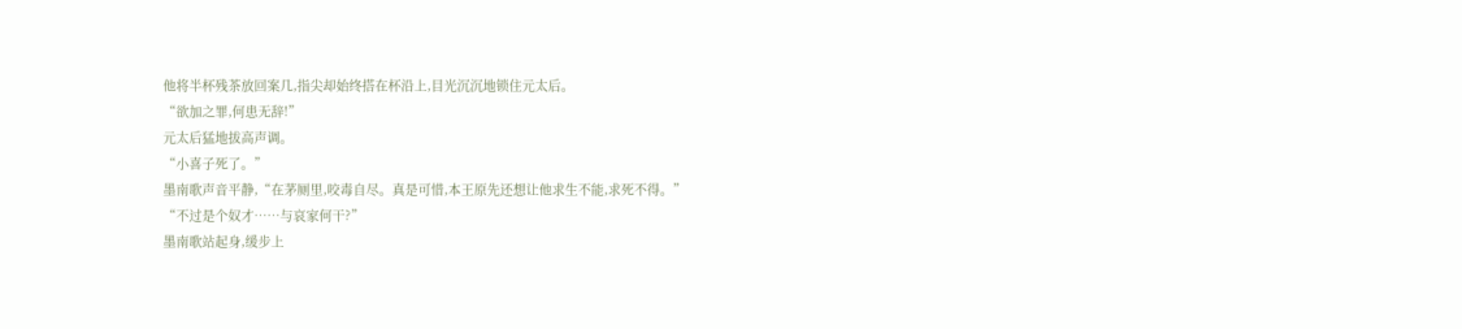他将半杯残茶放回案几,指尖却始终搭在杯沿上,目光沉沉地锁住元太后。
“欲加之罪,何患无辞!”
元太后猛地拔高声调。
“小喜子死了。”
墨南歌声音平静,“在茅厕里,咬毒自尽。真是可惜,本王原先还想让他求生不能,求死不得。”
“不过是个奴才……与哀家何干?”
墨南歌站起身,缓步上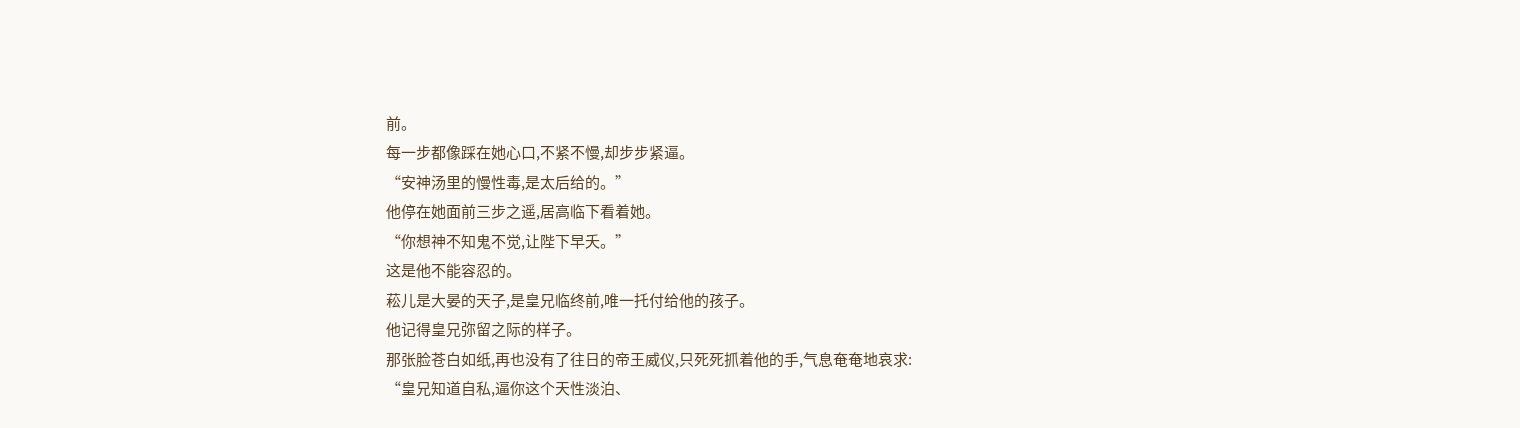前。
每一步都像踩在她心口,不紧不慢,却步步紧逼。
“安神汤里的慢性毒,是太后给的。”
他停在她面前三步之遥,居高临下看着她。
“你想神不知鬼不觉,让陛下早夭。”
这是他不能容忍的。
菘儿是大晏的天子,是皇兄临终前,唯一托付给他的孩子。
他记得皇兄弥留之际的样子。
那张脸苍白如纸,再也没有了往日的帝王威仪,只死死抓着他的手,气息奄奄地哀求:
“皇兄知道自私,逼你这个天性淡泊、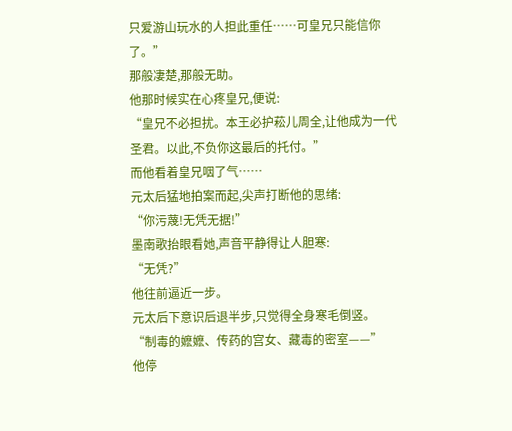只爱游山玩水的人担此重任……可皇兄只能信你了。”
那般凄楚,那般无助。
他那时候实在心疼皇兄,便说:
“皇兄不必担扰。本王必护菘儿周全,让他成为一代圣君。以此,不负你这最后的托付。”
而他看着皇兄咽了气……
元太后猛地拍案而起,尖声打断他的思绪:
“你污蔑!无凭无据!”
墨南歌抬眼看她,声音平静得让人胆寒:
“无凭?”
他往前逼近一步。
元太后下意识后退半步,只觉得全身寒毛倒竖。
“制毒的嬷嬷、传药的宫女、藏毒的密室——”
他停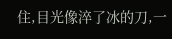住,目光像淬了冰的刀,一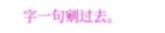字一句剜过去。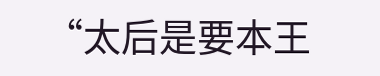“太后是要本王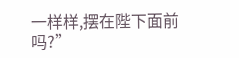一样样,摆在陛下面前吗?”